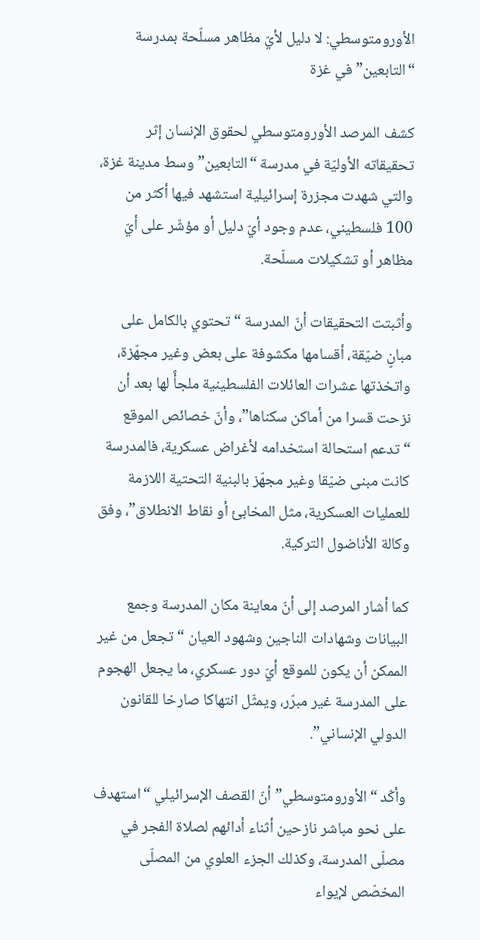الأورومتوسطي: لا دليل لأيّ مظاهر مسلّحة بمدرسة “التابعين” في غزة

كشف المرصد الأورومتوسطي لحقوق الإنسان إثر تحقيقاته الأوليّة في مدرسة “التابعين” وسط مدينة غزة، والتي شهدت مجزرة إسرائيلية استشهد فيها أكثر من 100 فلسطيني، عدم وجود أيّ دليل أو مؤشّر على أيّ مظاهر أو تشكيلات مسلّحة.

وأثبتت التحقيقات أنّ المدرسة “تحتوي بالكامل على مبانٍ ضيّقة، أقسامها مكشوفة على بعض وغير مجهّزة، واتخذتها عشرات العائلات الفلسطينية ملجأً لها بعد أن نزحت قسرا من أماكن سكناها”، وأنّ خصائص الموقع “تدعم استحالة استخدامه لأغراض عسكرية، فالمدرسة كانت مبنى ضيّقا وغير مجهّز بالبنية التحتية اللازمة للعمليات العسكرية، مثل المخابئ أو نقاط الانطلاق”، وفق وكالة الأناضول التركية.

كما أشار المرصد إلى أنّ معاينة مكان المدرسة وجمع البيانات وشهادات الناجين وشهود العيان “تجعل من غير الممكن أن يكون للموقع أيّ دور عسكري، ما يجعل الهجوم على المدرسة غير مبرّر، ويمثّل انتهاكا صارخا للقانون الدولي الإنساني”.

وأكّد “الأورومتوسطي” أنّ القصف الإسرائيلي “استهدف على نحو مباشر نازحين أثناء أدائهم لصلاة الفجر في مصلّى المدرسة، وكذلك الجزء العلوي من المصلّى المخصّص لإيواء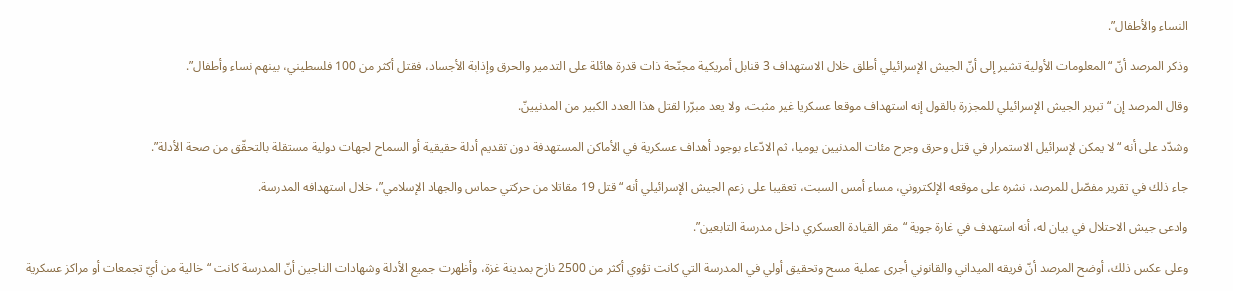النساء والأطفال”.

وذكر المرصد أنّ “المعلومات الأولية تشير إلى أنّ الجيش الإسرائيلي أطلق خلال الاستهداف 3 قنابل أمريكية مجنّحة ذات قدرة هائلة على التدمير والحرق وإذابة الأجساد، فقتل أكثر من 100 فلسطيني، بينهم نساء وأطفال”.

وقال المرصد إن “تبرير الجيش الإسرائيلي للمجزرة بالقول إنه استهداف موقعا عسكريا غير مثبت، ولا يعد مبرّرا لقتل هذا العدد الكبير من المدنيينّ.

وشدّد على أنه “لا يمكن لإسرائيل الاستمرار في قتل وحرق وجرح مئات المدنيين يوميا، ثم الادّعاء بوجود أهداف عسكرية في الأماكن المستهدفة دون تقديم أدلة حقيقية أو السماح لجهات دولية مستقلة بالتحقّق من صحة الأدلة”.

جاء ذلك في تقرير مفصّل للمرصد، نشره على موقعه الإلكتروني، مساء أمس السبت، تعقيبا على زعم الجيش الإسرائيلي أنه “قتل 19 مقاتلا من حركتي حماس والجهاد الإسلامي”، خلال استهدافه المدرسة.

وادعى جيش الاحتلال في بيان له، أنه استهدف في غارة جوية “مقر القيادة العسكري داخل مدرسة التابعين”.

وعلى عكس ذلك، أوضح المرصد أنّ فريقه الميداني والقانوني أجرى عملية مسح وتحقيق أولي في المدرسة التي كانت تؤوي أكثر من 2500 نازح بمدينة غزة، وأظهرت جميع الأدلة وشهادات الناجين أنّ المدرسة كانت “خالية من أيّ تجمعات أو مراكز عسكرية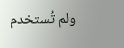ولم تُستخدم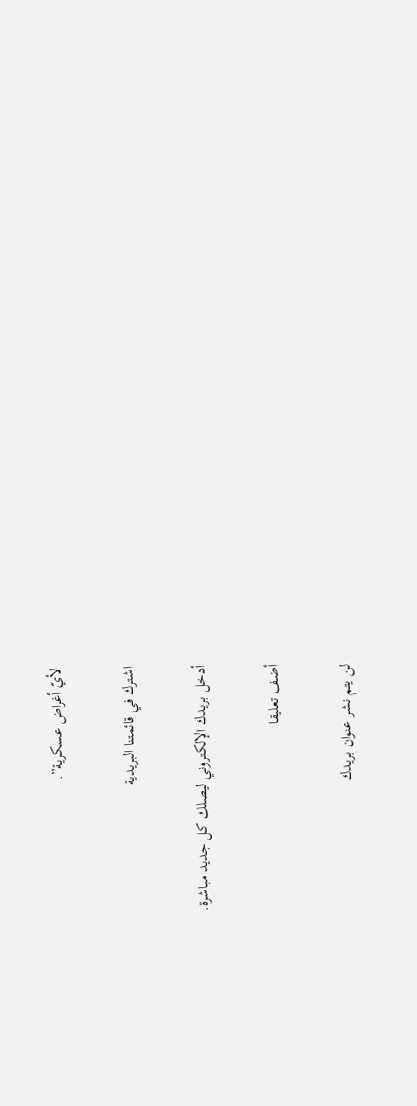لأيّ أغراض عسكرية”.

اشترك في قائمتنا البريدية

أدخل بريدك الإلكتروني ليصلك كل جديد مباشرة.

أضف تعليقا

لن يتم نشر عنوان بريدك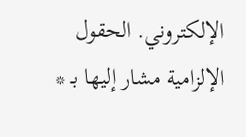الإلكتروني. الحقول الإلزامية مشار إليها بـ *